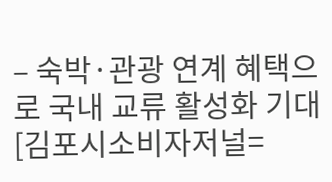– 숙박·관광 연계 혜택으로 국내 교류 활성화 기대
[김포시소비자저널=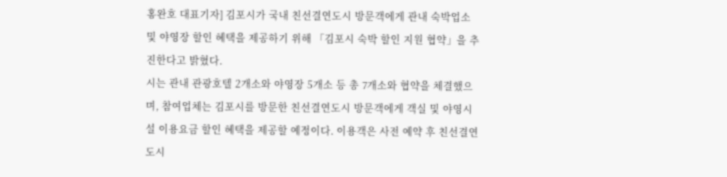홍완호 대표기자] 김포시가 국내 친선결연도시 방문객에게 관내 숙박업소 및 야영장 할인 혜택을 제공하기 위해 「김포시 숙박 할인 지원 협약」을 추진한다고 밝혔다.
시는 관내 관광호텔 2개소와 야영장 5개소 등 총 7개소와 협약을 체결했으며, 참여업체는 김포시를 방문한 친선결연도시 방문객에게 객실 및 야영시설 이용요금 할인 혜택을 제공할 예정이다. 이용객은 사전 예약 후 친선결연도시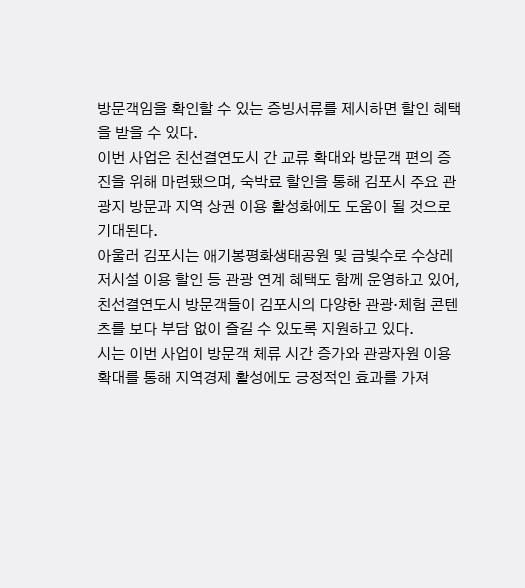방문객임을 확인할 수 있는 증빙서류를 제시하면 할인 혜택을 받을 수 있다.
이번 사업은 친선결연도시 간 교류 확대와 방문객 편의 증진을 위해 마련됐으며, 숙박료 할인을 통해 김포시 주요 관광지 방문과 지역 상권 이용 활성화에도 도움이 될 것으로 기대된다.
아울러 김포시는 애기봉평화생태공원 및 금빛수로 수상레저시설 이용 할인 등 관광 연계 혜택도 함께 운영하고 있어, 친선결연도시 방문객들이 김포시의 다양한 관광·체험 콘텐츠를 보다 부담 없이 즐길 수 있도록 지원하고 있다.
시는 이번 사업이 방문객 체류 시간 증가와 관광자원 이용 확대를 통해 지역경제 활성에도 긍정적인 효과를 가져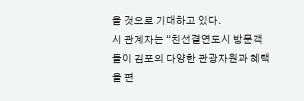올 것으로 기대하고 있다.
시 관계자는 “친선결연도시 방문객들이 김포의 다양한 관광자원과 혜택을 편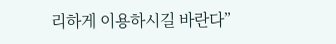리하게 이용하시길 바란다”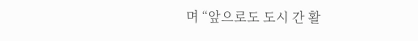며 “앞으로도 도시 간 활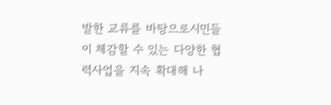발한 교류를 바탕으로시민들이 체감할 수 있는 다양한 협력사업을 지속 확대해 나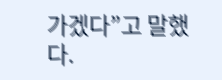가겠다”고 말했다.